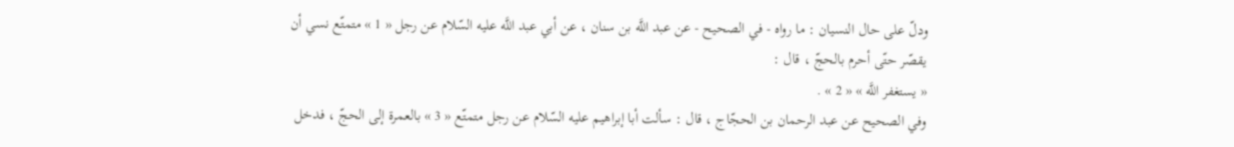ودلّ على حال النسيان : ما رواه - في الصحيح - عن عبد اللَّه بن سنان ، عن أبي عبد اللَّه عليه السّلام عن رجل « 1 » متمتّع نسي أن يقصّر حتّى أحرم بالحجّ ، قال :
« يستغفر اللَّه » « 2 » .
وفي الصحيح عن عبد الرحمان بن الحجّاج ، قال : سألت أبا إبراهيم عليه السّلام عن رجل متمتّع « 3 » بالعمرة إلى الحجّ ، فدخل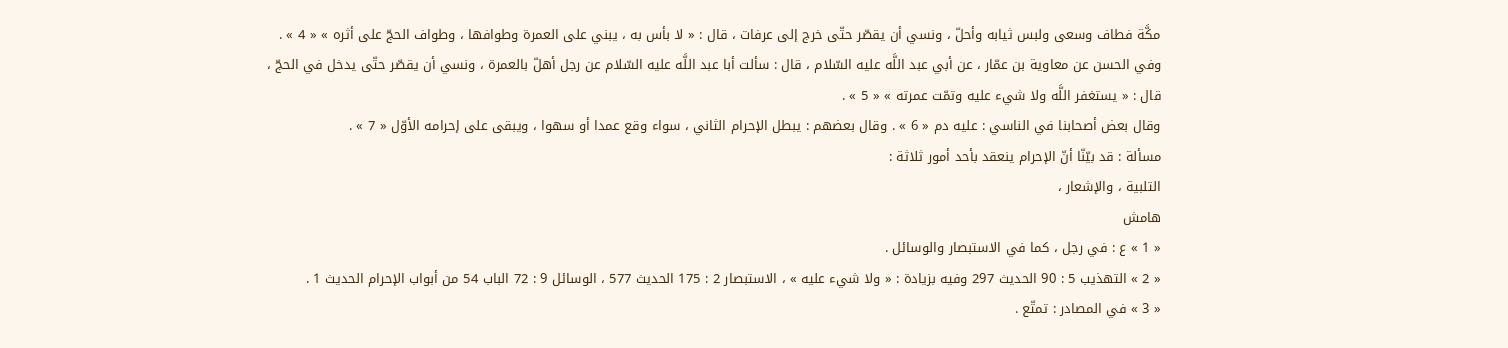مكَّة فطاف وسعى ولبس ثيابه وأحلّ ، ونسي أن يقصّر حتّى خرج إلى عرفات ، قال : « لا بأس به ، يبني على العمرة وطوافها ، وطواف الحجّ على أثره » « 4 » .
وفي الحسن عن معاوية بن عمّار ، عن أبي عبد اللَّه عليه السّلام ، قال : سألت أبا عبد اللَّه عليه السّلام عن رجل أهلّ بالعمرة ، ونسي أن يقصّر حتّى يدخل في الحجّ ، قال : « يستغفر اللَّه ولا شيء عليه وتمّت عمرته » « 5 » .
وقال بعض أصحابنا في الناسي : عليه دم « 6 » . وقال بعضهم : يبطل الإحرام الثاني ، سواء وقع عمدا أو سهوا ، ويبقى على إحرامه الأوّل « 7 » .
مسألة : قد بيّنّا أنّ الإحرام ينعقد بأحد أمور ثلاثة :
التلبية ، والإشعار ،
هامش
« 1 » ع : في رجل ، كما في الاستبصار والوسائل .
« 2 » التهذيب 5 : 90 الحديث 297 وفيه بزيادة : « ولا شيء عليه » ، الاستبصار 2 : 175 الحديث 577 ، الوسائل 9 : 72 الباب 54 من أبواب الإحرام الحديث 1 .
« 3 » في المصادر : تمتّع .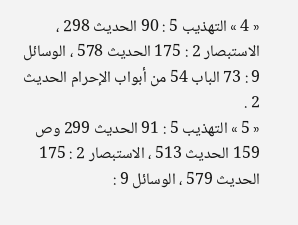« 4 » التهذيب 5 : 90 الحديث 298 ، الاستبصار 2 : 175 الحديث 578 ، الوسائل 9 : 73 الباب 54 من أبواب الإحرام الحديث 2 .
« 5 » التهذيب 5 : 91 الحديث 299 وص 159 الحديث 513 ، الاستبصار 2 : 175 الحديث 579 ، الوسائل 9 :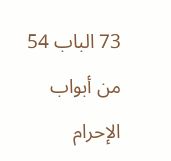73 الباب 54 من أبواب الإحرام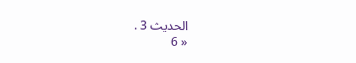الحديث 3 .
« 6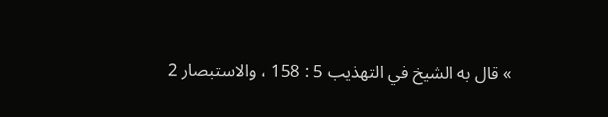» قال به الشيخ في التهذيب 5 : 158 ، والاستبصار 2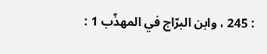: 245 ، وابن البرّاج في المهذّب 1 :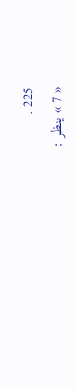225 .
« 7 » ينظر :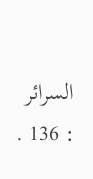السرائر : 136 .